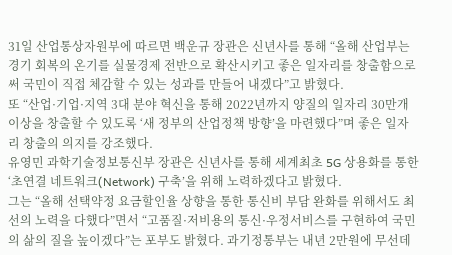31일 산업통상자원부에 따르면 백운규 장관은 신년사를 통해 “올해 산업부는 경기 회복의 온기를 실물경제 전반으로 확산시키고 좋은 일자리를 창출함으로써 국민이 직접 체감할 수 있는 성과를 만들어 내겠다”고 밝혔다.
또 “산업·기업·지역 3대 분야 혁신을 통해 2022년까지 양질의 일자리 30만개 이상을 창출할 수 있도록 ‘새 정부의 산업정책 방향’을 마련했다”며 좋은 일자리 창출의 의지를 강조했다.
유영민 과학기술정보통신부 장관은 신년사를 통해 세계최초 5G 상용화를 통한 ‘초연결 네트워크(Network) 구축’을 위해 노력하겠다고 밝혔다.
그는 “올해 선택약정 요금할인율 상향을 통한 통신비 부담 완화를 위해서도 최선의 노력을 다했다”면서 “고품질·저비용의 통신·우정서비스를 구현하여 국민의 삶의 질을 높이겠다”는 포부도 밝혔다. 과기정통부는 내년 2만원에 무선데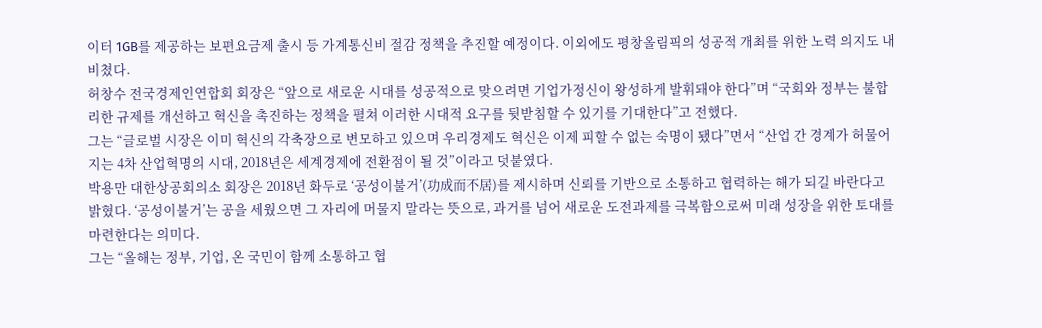이터 1GB를 제공하는 보편요금제 출시 등 가계통신비 절감 정책을 추진할 예정이다. 이외에도 평창올림픽의 성공적 개최를 위한 노력 의지도 내비쳤다.
허창수 전국경제인연합회 회장은 “앞으로 새로운 시대를 성공적으로 맞으려면 기업가정신이 왕성하게 발휘돼야 한다”며 “국회와 정부는 불합리한 규제를 개선하고 혁신을 촉진하는 정책을 펼쳐 이러한 시대적 요구를 뒷받침할 수 있기를 기대한다”고 전했다.
그는 “글로벌 시장은 이미 혁신의 각축장으로 변모하고 있으며 우리경제도 혁신은 이제 피할 수 없는 숙명이 됐다”면서 “산업 간 경계가 허물어지는 4차 산업혁명의 시대, 2018년은 세계경제에 전환점이 될 것”이라고 덧붙였다.
박용만 대한상공회의소 회장은 2018년 화두로 ‘공성이불거’(功成而不居)를 제시하며 신뢰를 기반으로 소통하고 협력하는 해가 되길 바란다고 밝혔다. ‘공성이불거’는 공을 세웠으면 그 자리에 머물지 말라는 뜻으로, 과거를 넘어 새로운 도전과제를 극복함으로써 미래 성장을 위한 토대를 마련한다는 의미다.
그는 “올해는 정부, 기업, 온 국민이 함께 소통하고 협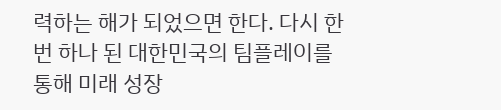력하는 해가 되었으면 한다. 다시 한 번 하나 된 대한민국의 팀플레이를 통해 미래 성장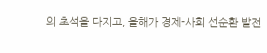의 초석을 다지고, 올해가 경제-사회 선순환 발전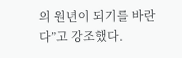의 원년이 되기를 바란다”고 강조했다.